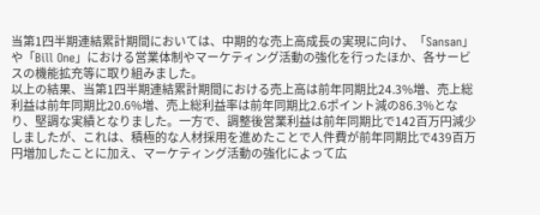当第1四半期連結累計期間においては、中期的な売上高成長の実現に向け、「Sansan」や「Bill One」における営業体制やマーケティング活動の強化を行ったほか、各サービスの機能拡充等に取り組みました。
以上の結果、当第1四半期連結累計期間における売上高は前年同期比24.3%増、売上総利益は前年同期比20.6%増、売上総利益率は前年同期比2.6ポイント減の86.3%となり、堅調な実績となりました。一方で、調整後営業利益は前年同期比で142百万円減少しましたが、これは、積極的な人材採用を進めたことで人件費が前年同期比で439百万円増加したことに加え、マーケティング活動の強化によって広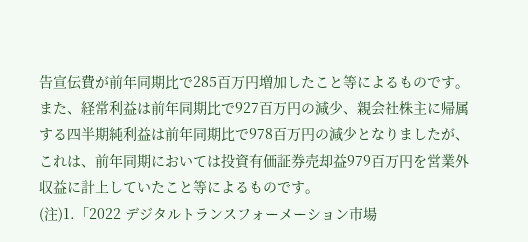告宣伝費が前年同期比で285百万円増加したこと等によるものです。また、経常利益は前年同期比で927百万円の減少、親会社株主に帰属する四半期純利益は前年同期比で978百万円の減少となりましたが、これは、前年同期においては投資有価証券売却益979百万円を営業外収益に計上していたこと等によるものです。
(注)1.「2022 デジタルトランスフォーメーション市場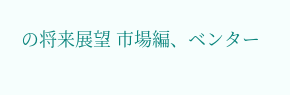の将来展望 市場編、ベンター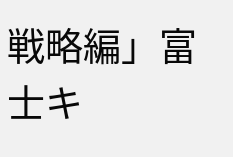戦略編」富士キ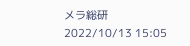メラ総研
2022/10/13 15:05